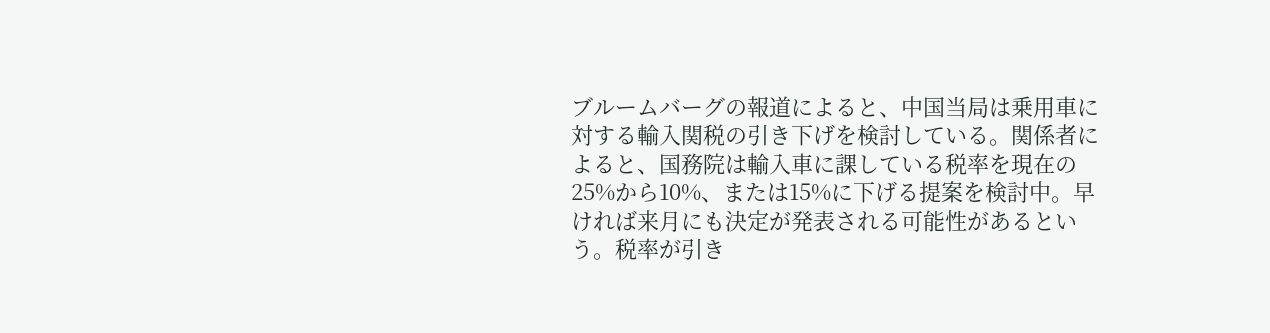ブルームバーグの報道によると、中国当局は乗用車に対する輸入関税の引き下げを検討している。関係者によると、国務院は輸入車に課している税率を現在の25%から10%、または15%に下げる提案を検討中。早ければ来月にも決定が発表される可能性があるという。税率が引き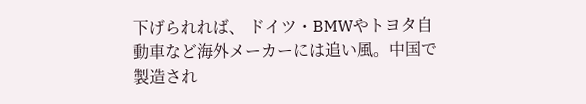下げられれば、 ドイツ・BMWやトヨタ自動車など海外メーカーには追い風。中国で製造され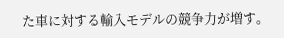た車に対する輸入モデルの競争力が増す。